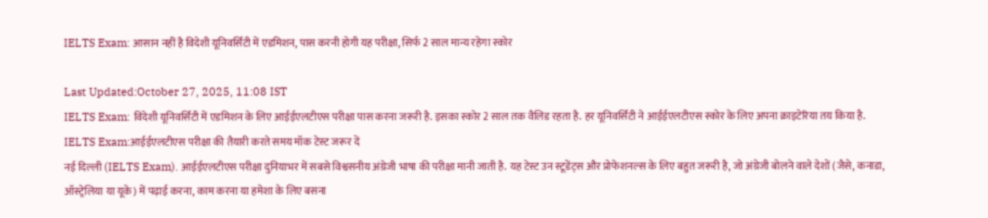IELTS Exam: आसान नहीं है विदेशी यूनिवर्सिटी में एडमिशन, पास करनी होगी यह परीक्षा, सिर्फ 2 साल मान्य रहेगा स्कोर

Last Updated:October 27, 2025, 11:08 IST
IELTS Exam: विदेशी यूनिवर्सिटी में एडमिशन के लिए आईईएलटीएस परीक्षा पास करना जरूरी है. इसका स्कोर 2 साल तक वैलिड रहता है. हर यूनिवर्सिटी ने आईईएलटीएस स्कोर के लिए अपना क्राइटेरिया तय किया है.
IELTS Exam:आईईएलटीएस परीक्षा की तैयारी करते समय मॉक टेस्ट जरूर दें
नई दिल्ली (IELTS Exam). आईईएलटीएस परीक्षा दुनियाभर में सबसे विश्वसनीय अंग्रेजी भाषा की परीक्षा मानी जाती है. यह टेस्ट उन स्टूडेंट्स और प्रोफेशनल्स के लिए बहुत जरूरी है, जो अंग्रेजी बोलने वाले देशों (जैसे, कनाडा, ऑस्ट्रेलिया या यूके) में पढ़ाई करना, काम करना या हमेशा के लिए बसना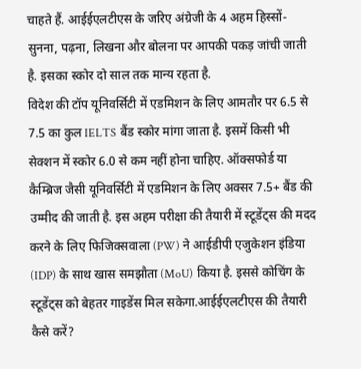चाहते हैं. आईईएलटीएस के जरिए अंग्रेजी के 4 अहम हिस्सों- सुनना, पढ़ना, लिखना और बोलना पर आपकी पकड़ जांची जाती है. इसका स्कोर दो साल तक मान्य रहता है.
विदेश की टॉप यूनिवर्सिटी में एडमिशन के लिए आमतौर पर 6.5 से 7.5 का कुल IELTS बैंड स्कोर मांगा जाता है. इसमें किसी भी सेक्शन में स्कोर 6.0 से कम नहीं होना चाहिए. ऑक्सफोर्ड या कैम्ब्रिज जैसी यूनिवर्सिटी में एडमिशन के लिए अक्सर 7.5+ बैंड की उम्मीद की जाती है. इस अहम परीक्षा की तैयारी में स्टूडेंट्स की मदद करने के लिए फिजिक्सवाला (PW) ने आईडीपी एजुकेशन इंडिया (IDP) के साथ खास समझौता (MoU) किया है. इससे कोचिंग के स्टूडेंट्स को बेहतर गाइडेंस मिल सकेगा.आईईएलटीएस की तैयारी कैसे करें?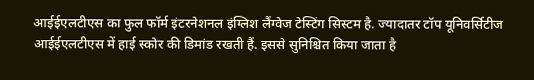आईईएलटीएस का फुल फॉर्म इंटरनेशनल इंग्लिश लैंग्वेज टेस्टिंग सिस्टम है. ज्यादातर टॉप यूनिवर्सिटीज आईईएलटीएस में हाई स्कोर की डिमांड रखती हैं. इससे सुनिश्चित किया जाता है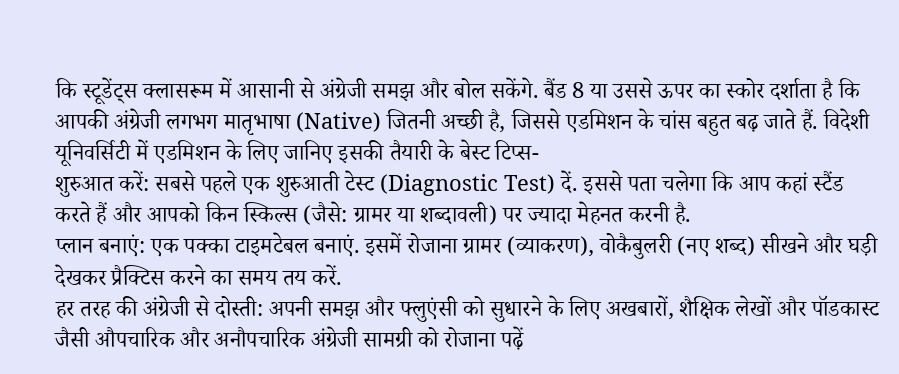कि स्टूडेंट्स क्लासरूम में आसानी से अंग्रेजी समझ और बोल सकेंगे. बैंड 8 या उससे ऊपर का स्कोर दर्शाता है कि आपकी अंग्रेजी लगभग मातृभाषा (Native) जितनी अच्छी है, जिससे एडमिशन के चांस बहुत बढ़ जाते हैं. विदेशी यूनिवर्सिटी में एडमिशन के लिए जानिए इसकी तैयारी के बेस्ट टिप्स-
शुरुआत करें: सबसे पहले एक शुरुआती टेस्ट (Diagnostic Test) दें. इससे पता चलेगा कि आप कहां स्टैंड करते हैं और आपको किन स्किल्स (जैसे: ग्रामर या शब्दावली) पर ज्यादा मेहनत करनी है.
प्लान बनाएं: एक पक्का टाइमटेबल बनाएं. इसमें रोजाना ग्रामर (व्याकरण), वोकैबुलरी (नए शब्द) सीखने और घड़ी देखकर प्रैक्टिस करने का समय तय करें.
हर तरह की अंग्रेजी से दोस्ती: अपनी समझ और फ्लुएंसी को सुधारने के लिए अखबारों, शैक्षिक लेखों और पॉडकास्ट जैसी औपचारिक और अनौपचारिक अंग्रेजी सामग्री को रोजाना पढ़ें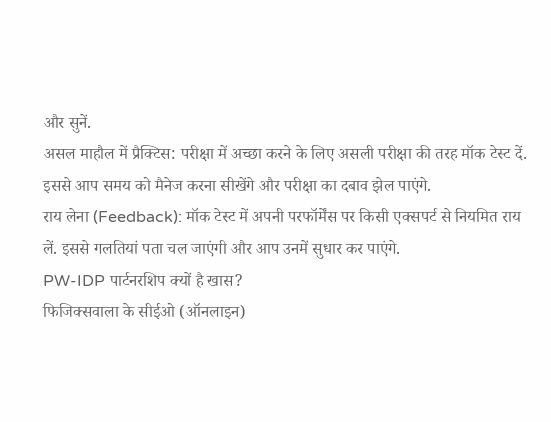और सुनें.
असल माहौल में प्रैक्टिस: परीक्षा में अच्छा करने के लिए असली परीक्षा की तरह मॉक टेस्ट दें. इससे आप समय को मैनेज करना सीखेंगे और परीक्षा का दबाव झेल पाएंगे.
राय लेना (Feedback): मॉक टेस्ट में अपनी परफॉर्मेंस पर किसी एक्सपर्ट से नियमित राय लें. इससे गलतियां पता चल जाएंगी और आप उनमें सुधार कर पाएंगे.
PW-IDP पार्टनरशिप क्यों है खास?
फिजिक्सवाला के सीईओ (ऑनलाइन)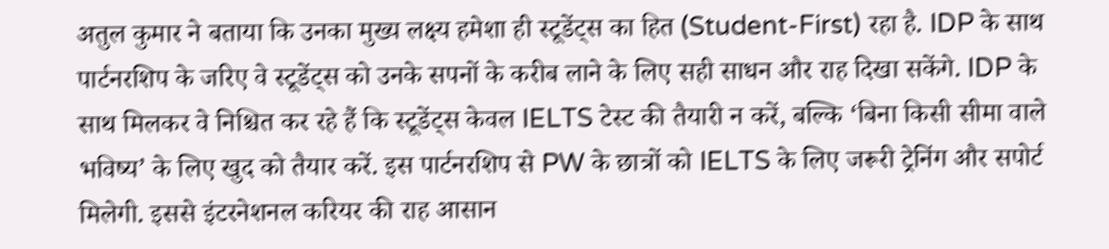अतुल कुमार ने बताया कि उनका मुख्य लक्ष्य हमेशा ही स्टूडेंट्स का हित (Student-First) रहा है. IDP के साथ पार्टनरशिप के जरिए वे स्टूडेंट्स को उनके सपनों के करीब लाने के लिए सही साधन और राह दिखा सकेंगे. IDP के साथ मिलकर वे निश्चित कर रहे हैं कि स्टूडेंट्स केवल IELTS टेस्ट की तैयारी न करें, बल्कि ‘बिना किसी सीमा वाले भविष्य’ के लिए खुद को तैयार करें. इस पार्टनरशिप से PW के छात्रों को IELTS के लिए जरूरी ट्रेनिंग और सपोर्ट मिलेगी. इससे इंटरनेशनल करियर की राह आसान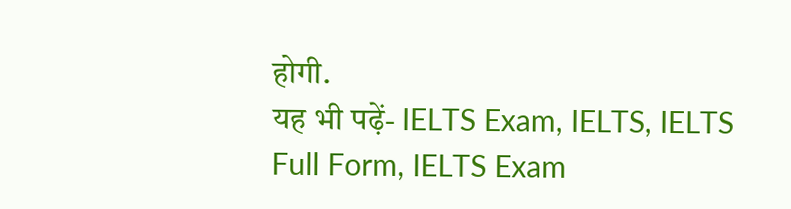होगी.
यह भी पढ़ें- IELTS Exam, IELTS, IELTS Full Form, IELTS Exam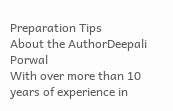Preparation Tips
About the AuthorDeepali Porwal
With over more than 10 years of experience in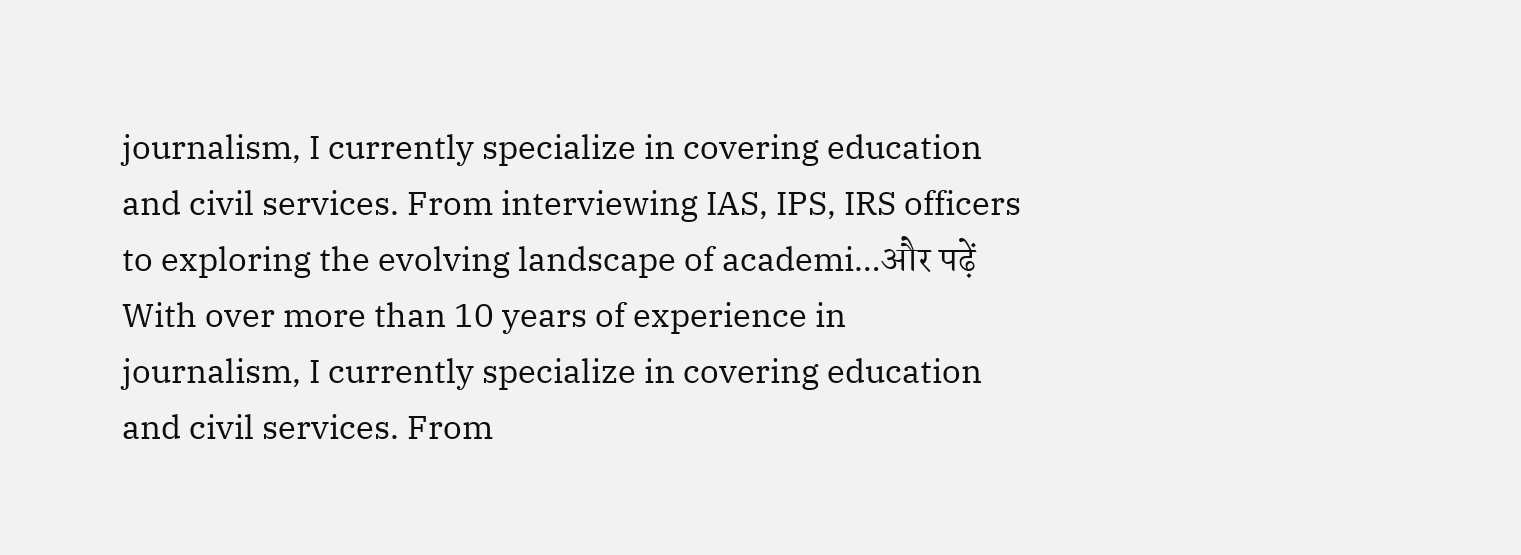journalism, I currently specialize in covering education and civil services. From interviewing IAS, IPS, IRS officers to exploring the evolving landscape of academi…और पढ़ें
With over more than 10 years of experience in journalism, I currently specialize in covering education and civil services. From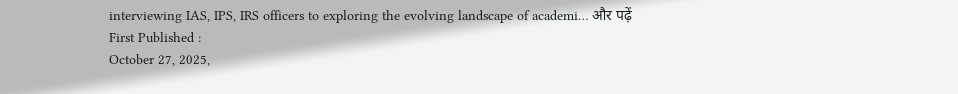interviewing IAS, IPS, IRS officers to exploring the evolving landscape of academi… और पढ़ें
First Published :
October 27, 2025,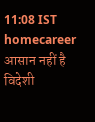11:08 IST
homecareer
आसान नहीं है विदेशी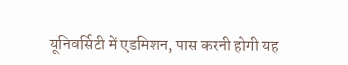यूनिवर्सिटी में एडमिशन, पास करनी होगी यह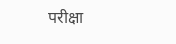परीक्षा